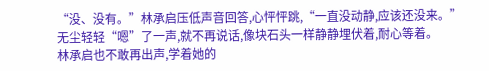“没、没有。”林承启压低声音回答,心怦怦跳,“一直没动静,应该还没来。”
无尘轻轻“嗯”了一声,就不再说话,像块石头一样静静埋伏着,耐心等着。
林承启也不敢再出声,学着她的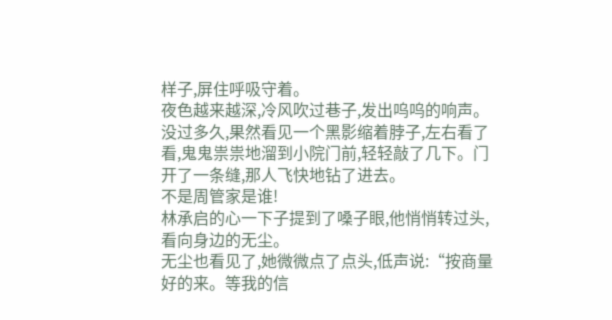样子,屏住呼吸守着。
夜色越来越深,冷风吹过巷子,发出呜呜的响声。
没过多久,果然看见一个黑影缩着脖子,左右看了看,鬼鬼祟祟地溜到小院门前,轻轻敲了几下。门开了一条缝,那人飞快地钻了进去。
不是周管家是谁!
林承启的心一下子提到了嗓子眼,他悄悄转过头,看向身边的无尘。
无尘也看见了,她微微点了点头,低声说:“按商量好的来。等我的信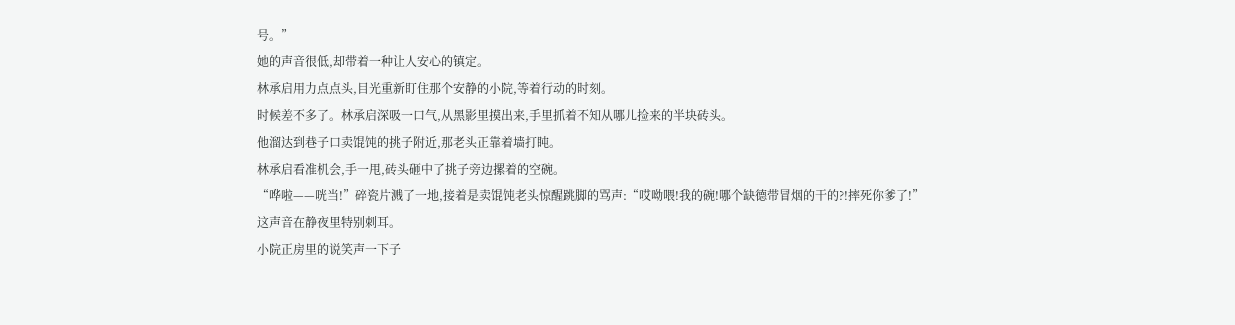号。”
她的声音很低,却带着一种让人安心的镇定。
林承启用力点点头,目光重新盯住那个安静的小院,等着行动的时刻。
时候差不多了。林承启深吸一口气,从黑影里摸出来,手里抓着不知从哪儿捡来的半块砖头。
他溜达到巷子口卖馄饨的挑子附近,那老头正靠着墙打盹。
林承启看准机会,手一甩,砖头砸中了挑子旁边摞着的空碗。
“哗啦——咣当!”碎瓷片溅了一地,接着是卖馄饨老头惊醒跳脚的骂声:“哎呦喂!我的碗!哪个缺德带冒烟的干的?!摔死你爹了!”
这声音在静夜里特别刺耳。
小院正房里的说笑声一下子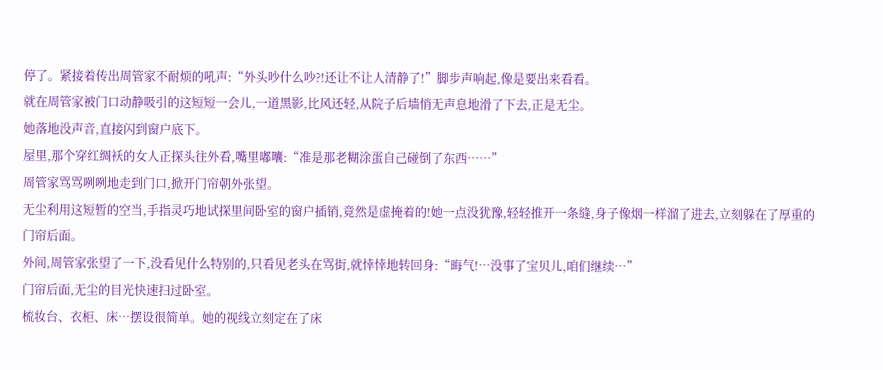停了。紧接着传出周管家不耐烦的吼声:“外头吵什么吵?!还让不让人清静了!”脚步声响起,像是要出来看看。
就在周管家被门口动静吸引的这短短一会儿,一道黑影,比风还轻,从院子后墙悄无声息地滑了下去,正是无尘。
她落地没声音,直接闪到窗户底下。
屋里,那个穿红绸袄的女人正探头往外看,嘴里嘟囔:“准是那老糊涂蛋自己碰倒了东西……”
周管家骂骂咧咧地走到门口,掀开门帘朝外张望。
无尘利用这短暂的空当,手指灵巧地试探里间卧室的窗户插销,竟然是虚掩着的!她一点没犹豫,轻轻推开一条缝,身子像烟一样溜了进去,立刻躲在了厚重的门帘后面。
外间,周管家张望了一下,没看见什么特别的,只看见老头在骂街,就悻悻地转回身:“晦气!…没事了宝贝儿,咱们继续…”
门帘后面,无尘的目光快速扫过卧室。
梳妆台、衣柜、床…摆设很简单。她的视线立刻定在了床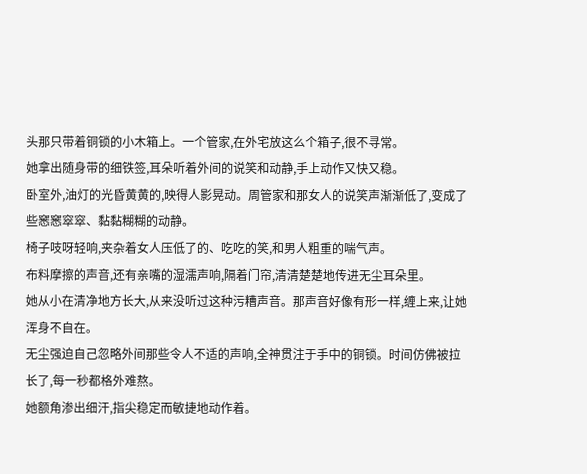头那只带着铜锁的小木箱上。一个管家,在外宅放这么个箱子,很不寻常。
她拿出随身带的细铁签,耳朵听着外间的说笑和动静,手上动作又快又稳。
卧室外,油灯的光昏黄黄的,映得人影晃动。周管家和那女人的说笑声渐渐低了,变成了些窸窸窣窣、黏黏糊糊的动静。
椅子吱呀轻响,夹杂着女人压低了的、吃吃的笑,和男人粗重的喘气声。
布料摩擦的声音,还有亲嘴的湿濡声响,隔着门帘,清清楚楚地传进无尘耳朵里。
她从小在清净地方长大,从来没听过这种污糟声音。那声音好像有形一样,缠上来,让她浑身不自在。
无尘强迫自己忽略外间那些令人不适的声响,全神贯注于手中的铜锁。时间仿佛被拉长了,每一秒都格外难熬。
她额角渗出细汗,指尖稳定而敏捷地动作着。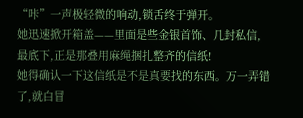“咔”一声极轻微的响动,锁舌终于弹开。
她迅速掀开箱盖——里面是些金银首饰、几封私信,最底下,正是那叠用麻绳捆扎整齐的信纸!
她得确认一下这信纸是不是真要找的东西。万一弄错了,就白冒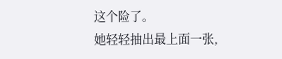这个险了。
她轻轻抽出最上面一张,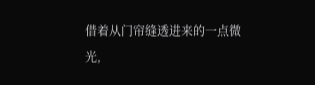借着从门帘缝透进来的一点微光,